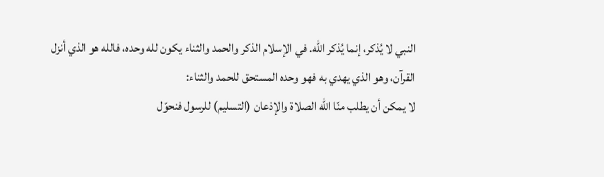النبي لا يُذكر، إنما يُذكر الله. في الإسلام الذكر والحمد والثناء يكون لله وحده، فالله هو الذي أنزل القرآن، وهو الذي يهدي به فهو وحده المستحق للحمد والثناء:
لا يمكن أن يطلب منّا الله الصلاة والإذعان (التسليم) للرسول فنحوّل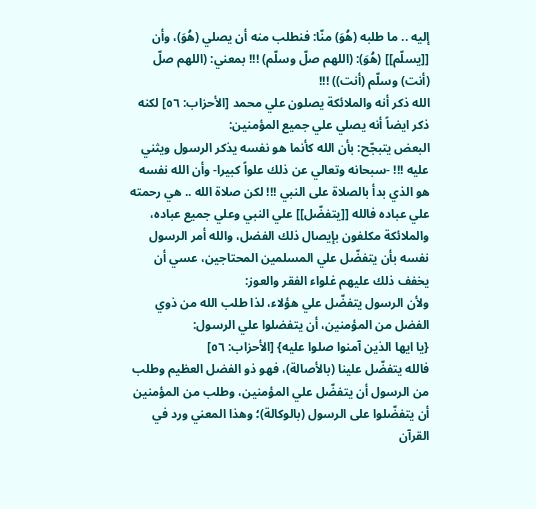إليه .. ما طلبه (هُوَ) منّا: فنطلب منه أن يصلي (هُوَ)، وأن [[يسلّم]] (هُوَ): (اللهم صلّ وسلّم) !!! بمعني: (اللهم صلّ (أنت) وسلّم (أنت)) !!!
الله ذكر أنه والملائكة يصلون علي محمد [الأحزاب: ٥٦] لكنه ذكر ايضاً أنه يصلي علي جميع المؤمنين:
البعض يتبجّح: بأن الله كأنما هو نفسه يذكر الرسول ويثني عليه !!! -سبحانه وتعالي عن ذلك علواً كبيرا- وأن الله نفسه هو الذي بدأ بالصلاة على النبي !!! لكن صلاة الله .. هي رحمته علي عباده فالله [[يتفضّل]] علي النبي وعلي جميع عباده، والملائكة مكلفون بإيصال ذلك الفضل، والله أمر الرسول نفسه بأن يتفضّل علي المسلمين المحتاجين، عسي أن يخفف ذلك عليهم غلواء الفقر والعوز:
ولأن الرسول يتفضّل علي هؤلاء، لذا طلب الله من ذوي الفضل من المؤمنين، أن يتفضلوا علي الرسول:
{يا ايها الذين آمنوا صلوا عليه} [الأحزاب: ٥٦]
فالله يتفضّل علينا (بالأصالة)، فهو ذو الفضل العظيم وطلب من الرسول أن يتفضّل علي المؤمنين، وطلب من المؤمنين أن يتفضّلوا على الرسول (بالوكالة)؛ وهذا المعني ورد في القرآن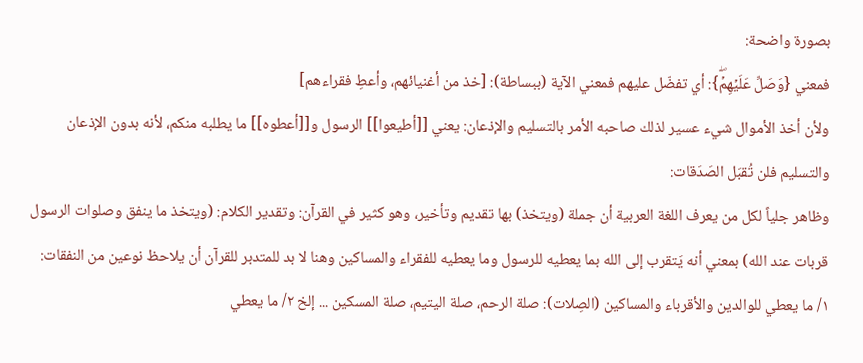بصورة واضحة:
فمعني {وَصَلِّ عَلَیۡهِمۡۖ}: أي تفضّل عليهم فمعني الآية (ببساطة): [خذ من أغنيائهم، وأعطِ فقراءهم]
ولأن أخذ الأموال شيء عسير لذلك صاحبه الأمر بالتسليم والإذعان: يعني [[أطيعوا]] الرسول و[[أعطوه]] ما يطلبه منكم، لأنه بدون الإذعان والتسليم فلن تُقبَل الصَدَقات:
وظاهر جلياً لكل من يعرف اللغة العربية أن جملة (ويتخذ) بها تقديم وتأخير، وهو كثير في القرآن: وتقدير الكلام: (ويتخذ ما ينفق وصلوات الرسول قربات عند الله) بمعني أنه يَتقرب إلى الله بما يعطيه للرسول وما يعطيه للفقراء والمساكين وهنا لا بد للمتدبر للقرآن أن يلاحظ نوعين من النفقات:
١/ ما يعطي للوالدين والأقرباء والمساكين (الصِلات): صلة الرحم، صلة اليتيم، صلة المسكين ... إلخ ٢/ ما يعطي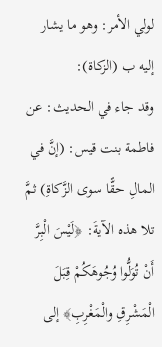لولي الأمر: وهو ما يشار إليه ب (الزكاة):
وقد جاء في الحديث: عن فاطمة بنت قيس: (إنَّ في المالِ حقًّا سوى الزَّكاةِ) ثمَّ تلا هذه الآيةَ: ﴿لَيْسَ الْبِرَّ أَنْ تُوَلُّوا وُجُوهَكُمْ قِبَلَ الْمَشْرِقِ والْمَغْرِبِ﴾ إلى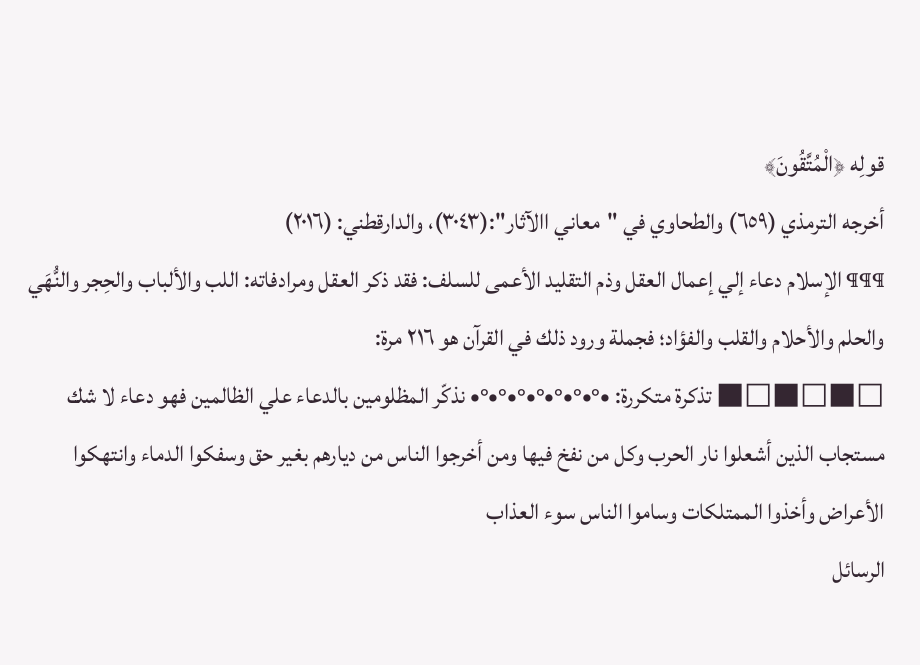قولِه ﴿الْمُتَّقُونَ﴾
أخرجه الترمذي (٦٥٩) والطحاوي في "معاني االآثار":(٣٠٤٣)، والدارقطني: (٢٠١٦)
¶¶¶ الإسلام دعاء إلي إعمال العقل وذم التقليد الأعمى للسلف: فقد ذكر العقل ومرادفاته: اللب والألباب والحِجر والنُّهَي والحلم والأحلام والقلب والفؤاد؛ فجملة ورود ذلك في القرآن هو ٢١٦ مرة:
□■□■□■ تذكرة متكررة: •°•°•°•°•°•°•°• نذكّر المظلومين بالدعاء علي الظالمين فهو دعاء لا شك مستجاب الذين أشعلوا نار الحرب وكل من نفخ فيها ومن أخرجوا الناس من ديارهم بغير حق وسفكوا الدماء وانتهكوا الأعراض وأخذوا الممتلكات وساموا الناس سوء العذاب
الرسائل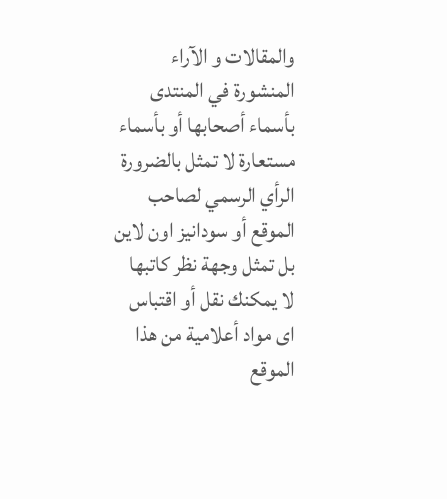والمقالات و الآراء المنشورة في المنتدى بأسماء أصحابها أو بأسماء مستعارة لا تمثل بالضرورة الرأي الرسمي لصاحب الموقع أو سودانيز اون لاين بل تمثل وجهة نظر كاتبها
لا يمكنك نقل أو اقتباس اى مواد أعلامية من هذا الموقع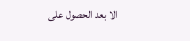الا بعد الحصول على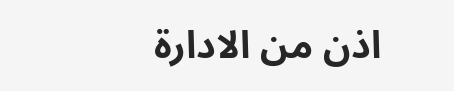اذن من الادارة